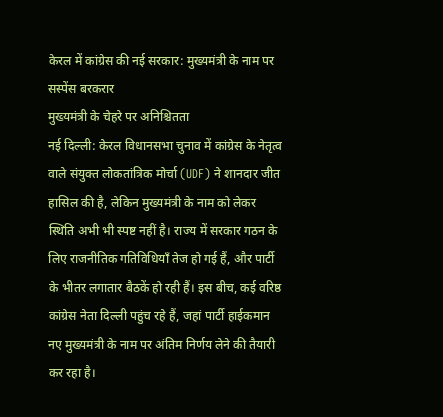केरल में कांग्रेस की नई सरकार: मुख्यमंत्री के नाम पर सस्पेंस बरकरार
मुख्यमंत्री के चेहरे पर अनिश्चितता
नई दिल्ली: केरल विधानसभा चुनाव में कांग्रेस के नेतृत्व वाले संयुक्त लोकतांत्रिक मोर्चा (UDF) ने शानदार जीत हासिल की है, लेकिन मुख्यमंत्री के नाम को लेकर स्थिति अभी भी स्पष्ट नहीं है। राज्य में सरकार गठन के लिए राजनीतिक गतिविधियाँ तेज हो गई हैं, और पार्टी के भीतर लगातार बैठकें हो रही हैं। इस बीच, कई वरिष्ठ कांग्रेस नेता दिल्ली पहुंच रहे हैं, जहां पार्टी हाईकमान नए मुख्यमंत्री के नाम पर अंतिम निर्णय लेने की तैयारी कर रहा है।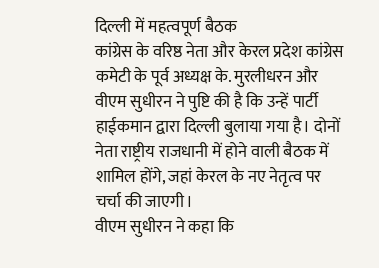दिल्ली में महत्वपूर्ण बैठक
कांग्रेस के वरिष्ठ नेता और केरल प्रदेश कांग्रेस कमेटी के पूर्व अध्यक्ष के. मुरलीधरन और वीएम सुधीरन ने पुष्टि की है कि उन्हें पार्टी हाईकमान द्वारा दिल्ली बुलाया गया है। दोनों नेता राष्ट्रीय राजधानी में होने वाली बैठक में शामिल होंगे, जहां केरल के नए नेतृत्व पर चर्चा की जाएगी।
वीएम सुधीरन ने कहा कि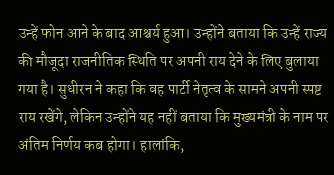उन्हें फोन आने के बाद आश्चर्य हुआ। उन्होंने बताया कि उन्हें राज्य की मौजूदा राजनीतिक स्थिति पर अपनी राय देने के लिए बुलाया गया है। सुधीरन ने कहा कि वह पार्टी नेतृत्व के सामने अपनी स्पष्ट राय रखेंगे, लेकिन उन्होंने यह नहीं बताया कि मुख्यमंत्री के नाम पर अंतिम निर्णय कब होगा। हालांकि,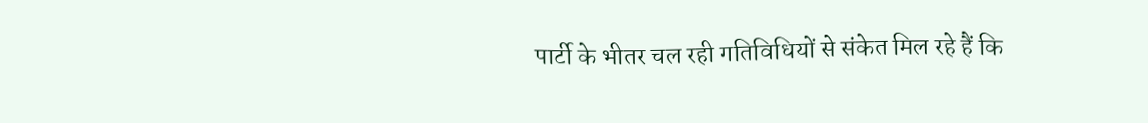पार्टी के भीतर चल रही गतिविधियों से संकेत मिल रहे हैं कि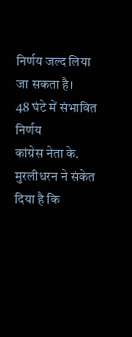निर्णय जल्द लिया जा सकता है।
48 घंटे में संभावित निर्णय
कांग्रेस नेता के. मुरलीधरन ने संकेत दिया है कि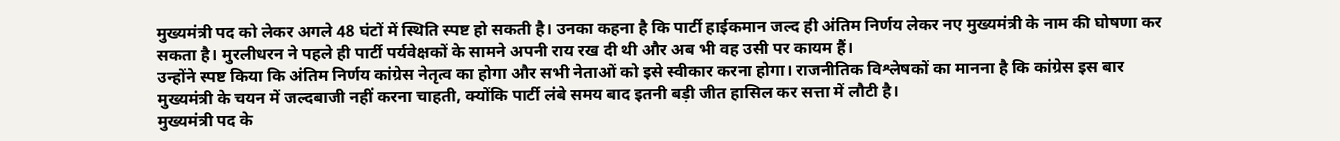मुख्यमंत्री पद को लेकर अगले 48 घंटों में स्थिति स्पष्ट हो सकती है। उनका कहना है कि पार्टी हाईकमान जल्द ही अंतिम निर्णय लेकर नए मुख्यमंत्री के नाम की घोषणा कर सकता है। मुरलीधरन ने पहले ही पार्टी पर्यवेक्षकों के सामने अपनी राय रख दी थी और अब भी वह उसी पर कायम हैं।
उन्होंने स्पष्ट किया कि अंतिम निर्णय कांग्रेस नेतृत्व का होगा और सभी नेताओं को इसे स्वीकार करना होगा। राजनीतिक विश्लेषकों का मानना है कि कांग्रेस इस बार मुख्यमंत्री के चयन में जल्दबाजी नहीं करना चाहती, क्योंकि पार्टी लंबे समय बाद इतनी बड़ी जीत हासिल कर सत्ता में लौटी है।
मुख्यमंत्री पद के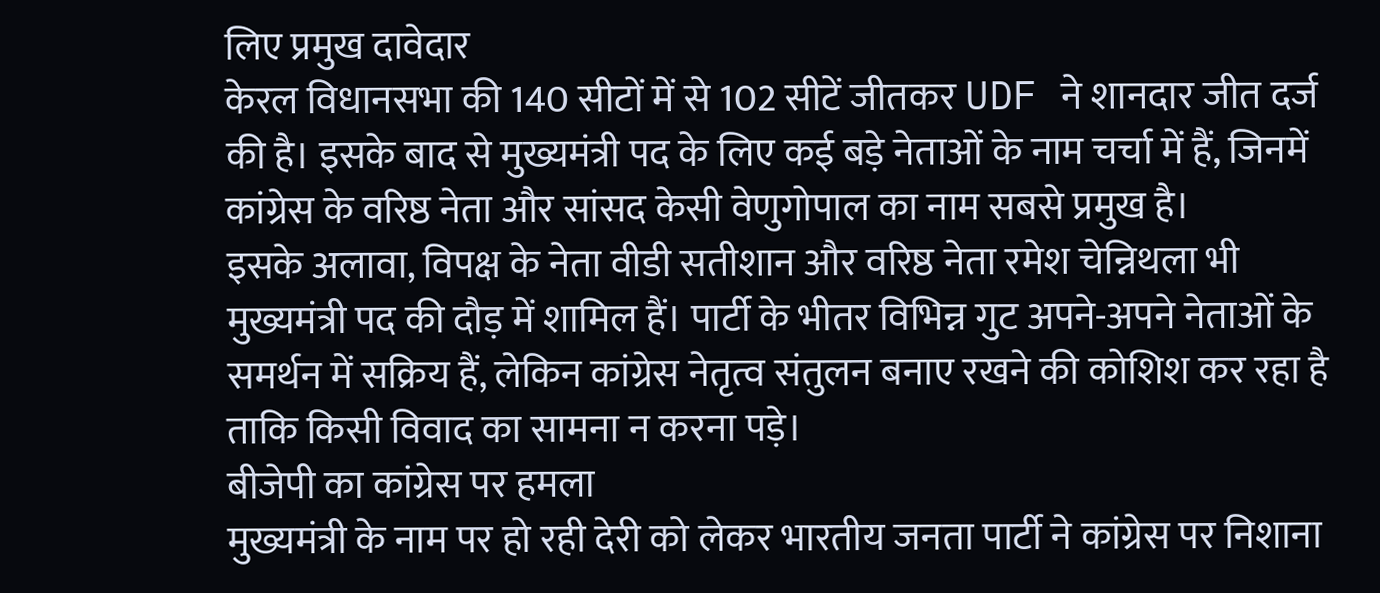लिए प्रमुख दावेदार
केरल विधानसभा की 140 सीटों में से 102 सीटें जीतकर UDF ने शानदार जीत दर्ज की है। इसके बाद से मुख्यमंत्री पद के लिए कई बड़े नेताओं के नाम चर्चा में हैं, जिनमें कांग्रेस के वरिष्ठ नेता और सांसद केसी वेणुगोपाल का नाम सबसे प्रमुख है।
इसके अलावा, विपक्ष के नेता वीडी सतीशान और वरिष्ठ नेता रमेश चेन्निथला भी मुख्यमंत्री पद की दौड़ में शामिल हैं। पार्टी के भीतर विभिन्न गुट अपने-अपने नेताओं के समर्थन में सक्रिय हैं, लेकिन कांग्रेस नेतृत्व संतुलन बनाए रखने की कोशिश कर रहा है ताकि किसी विवाद का सामना न करना पड़े।
बीजेपी का कांग्रेस पर हमला
मुख्यमंत्री के नाम पर हो रही देरी को लेकर भारतीय जनता पार्टी ने कांग्रेस पर निशाना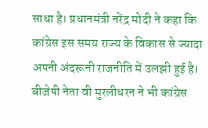साधा है। प्रधानमंत्री नरेंद्र मोदी ने कहा कि कांग्रेस इस समय राज्य के विकास से ज्यादा अपनी अंदरूनी राजनीति में उलझी हुई है। बीजेपी नेता वी मुरलीधरन ने भी कांग्रेस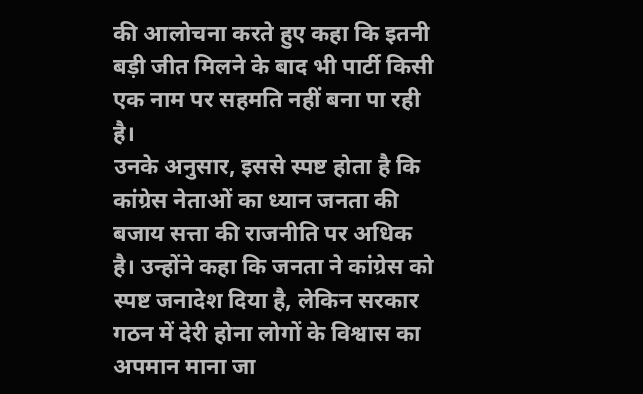की आलोचना करते हुए कहा कि इतनी बड़ी जीत मिलने के बाद भी पार्टी किसी एक नाम पर सहमति नहीं बना पा रही है।
उनके अनुसार, इससे स्पष्ट होता है कि कांग्रेस नेताओं का ध्यान जनता की बजाय सत्ता की राजनीति पर अधिक है। उन्होंने कहा कि जनता ने कांग्रेस को स्पष्ट जनादेश दिया है, लेकिन सरकार गठन में देरी होना लोगों के विश्वास का अपमान माना जा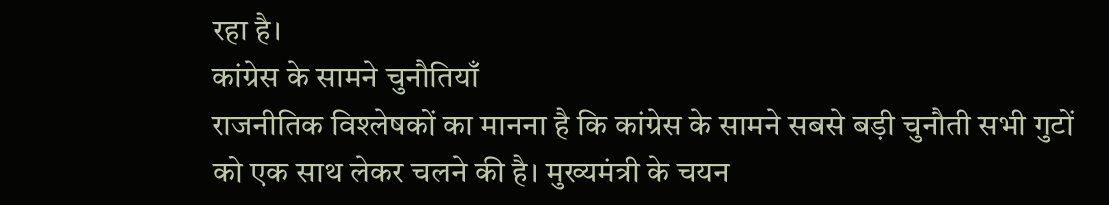रहा है।
कांग्रेस के सामने चुनौतियाँ
राजनीतिक विश्लेषकों का मानना है कि कांग्रेस के सामने सबसे बड़ी चुनौती सभी गुटों को एक साथ लेकर चलने की है। मुख्यमंत्री के चयन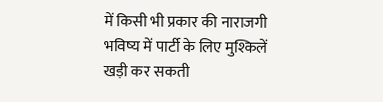में किसी भी प्रकार की नाराजगी भविष्य में पार्टी के लिए मुश्किलें खड़ी कर सकती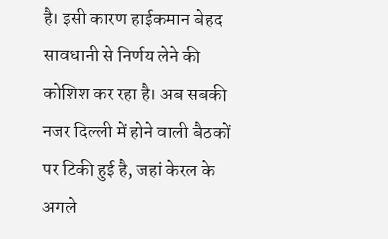है। इसी कारण हाईकमान बेहद सावधानी से निर्णय लेने की कोशिश कर रहा है। अब सबकी नजर दिल्ली में होने वाली बैठकों पर टिकी हुई है, जहां केरल के अगले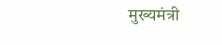मुख्यमंत्री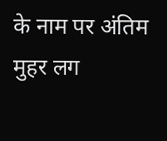के नाम पर अंतिम मुहर लग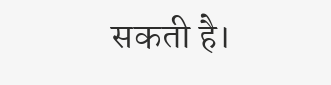सकती है।